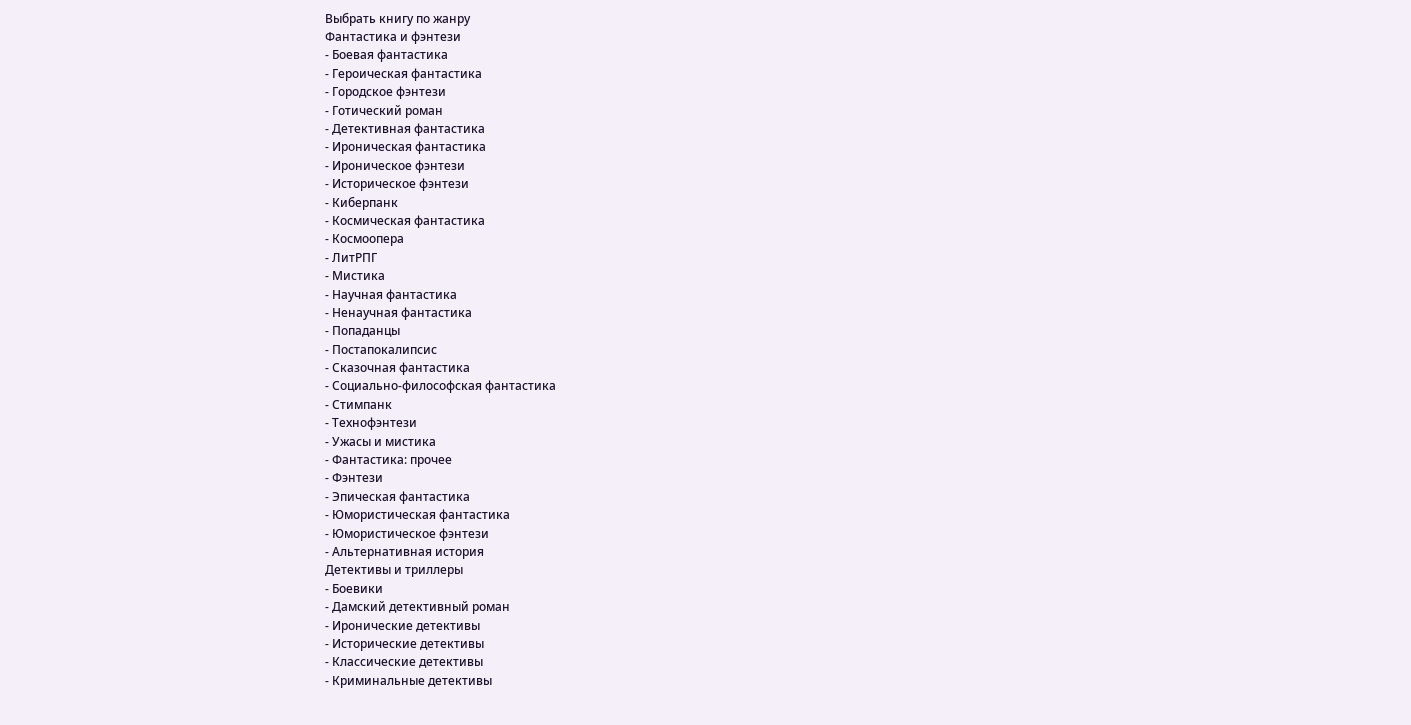Выбрать книгу по жанру
Фантастика и фэнтези
- Боевая фантастика
- Героическая фантастика
- Городское фэнтези
- Готический роман
- Детективная фантастика
- Ироническая фантастика
- Ироническое фэнтези
- Историческое фэнтези
- Киберпанк
- Космическая фантастика
- Космоопера
- ЛитРПГ
- Мистика
- Научная фантастика
- Ненаучная фантастика
- Попаданцы
- Постапокалипсис
- Сказочная фантастика
- Социально-философская фантастика
- Стимпанк
- Технофэнтези
- Ужасы и мистика
- Фантастика: прочее
- Фэнтези
- Эпическая фантастика
- Юмористическая фантастика
- Юмористическое фэнтези
- Альтернативная история
Детективы и триллеры
- Боевики
- Дамский детективный роман
- Иронические детективы
- Исторические детективы
- Классические детективы
- Криминальные детективы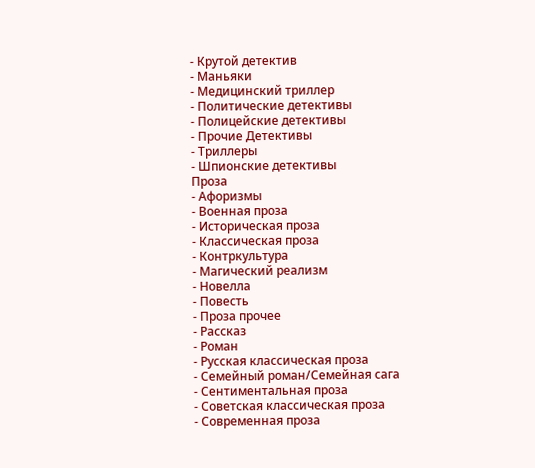- Крутой детектив
- Маньяки
- Медицинский триллер
- Политические детективы
- Полицейские детективы
- Прочие Детективы
- Триллеры
- Шпионские детективы
Проза
- Афоризмы
- Военная проза
- Историческая проза
- Классическая проза
- Контркультура
- Магический реализм
- Новелла
- Повесть
- Проза прочее
- Рассказ
- Роман
- Русская классическая проза
- Семейный роман/Семейная сага
- Сентиментальная проза
- Советская классическая проза
- Современная проза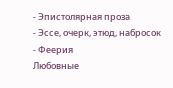- Эпистолярная проза
- Эссе, очерк, этюд, набросок
- Феерия
Любовные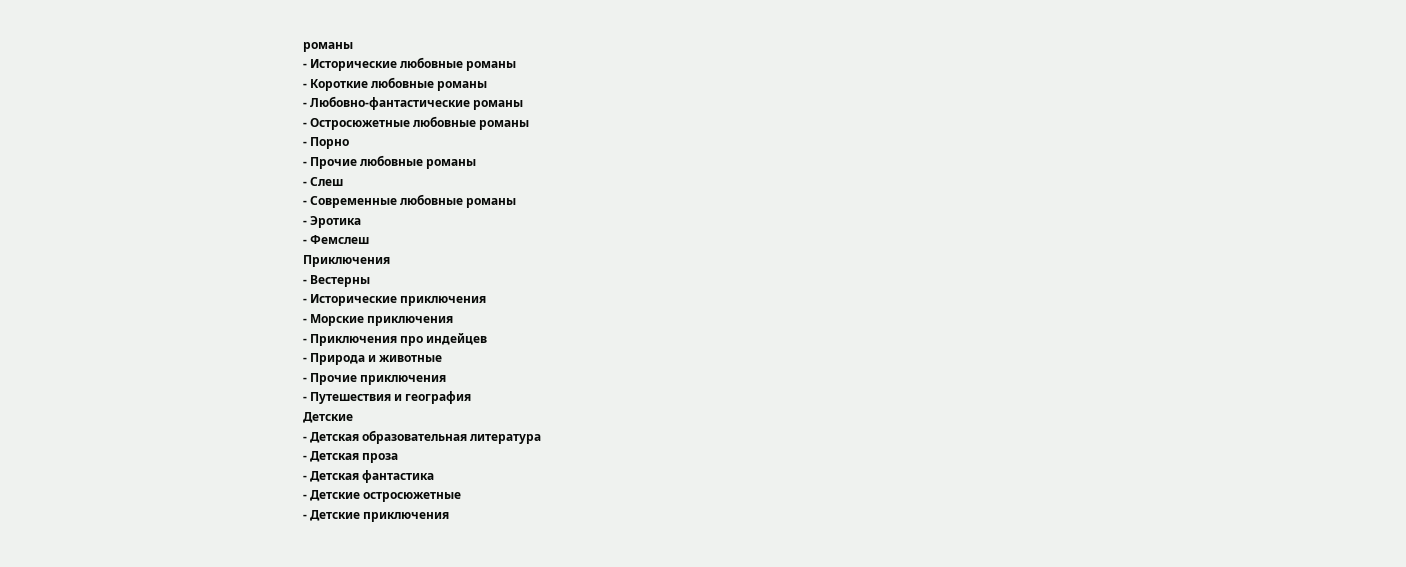романы
- Исторические любовные романы
- Короткие любовные романы
- Любовно-фантастические романы
- Остросюжетные любовные романы
- Порно
- Прочие любовные романы
- Слеш
- Современные любовные романы
- Эротика
- Фемслеш
Приключения
- Вестерны
- Исторические приключения
- Морские приключения
- Приключения про индейцев
- Природа и животные
- Прочие приключения
- Путешествия и география
Детские
- Детская образовательная литература
- Детская проза
- Детская фантастика
- Детские остросюжетные
- Детские приключения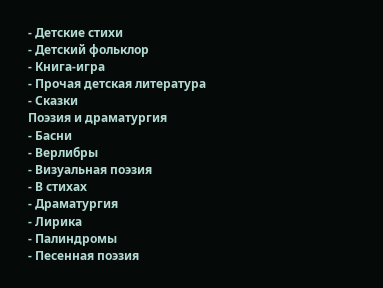- Детские стихи
- Детский фольклор
- Книга-игра
- Прочая детская литература
- Сказки
Поэзия и драматургия
- Басни
- Верлибры
- Визуальная поэзия
- В стихах
- Драматургия
- Лирика
- Палиндромы
- Песенная поэзия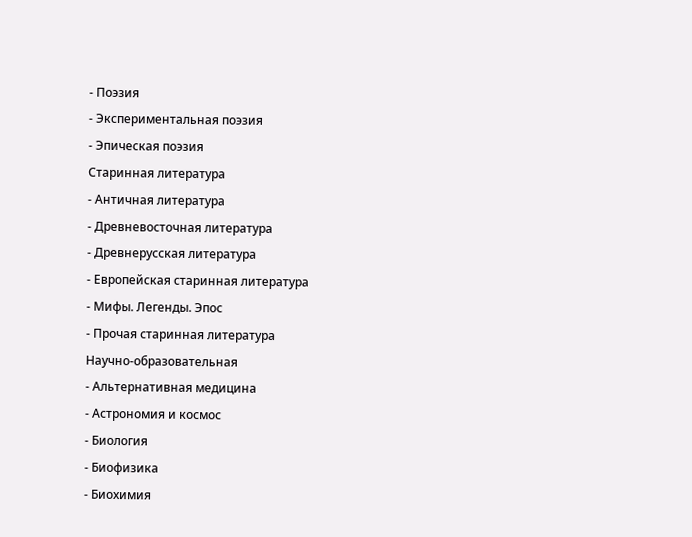- Поэзия
- Экспериментальная поэзия
- Эпическая поэзия
Старинная литература
- Античная литература
- Древневосточная литература
- Древнерусская литература
- Европейская старинная литература
- Мифы. Легенды. Эпос
- Прочая старинная литература
Научно-образовательная
- Альтернативная медицина
- Астрономия и космос
- Биология
- Биофизика
- Биохимия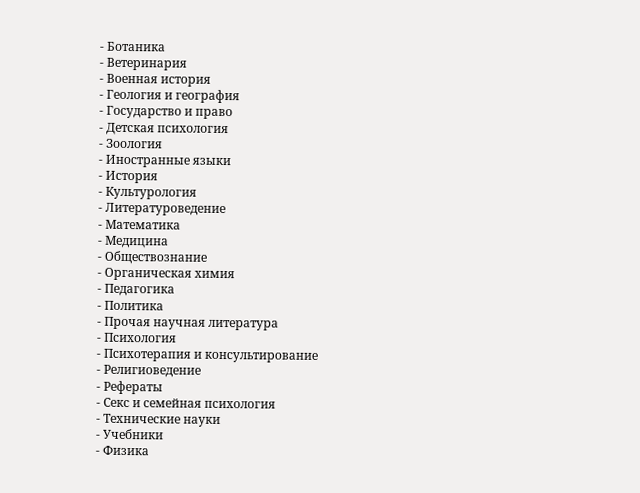- Ботаника
- Ветеринария
- Военная история
- Геология и география
- Государство и право
- Детская психология
- Зоология
- Иностранные языки
- История
- Культурология
- Литературоведение
- Математика
- Медицина
- Обществознание
- Органическая химия
- Педагогика
- Политика
- Прочая научная литература
- Психология
- Психотерапия и консультирование
- Религиоведение
- Рефераты
- Секс и семейная психология
- Технические науки
- Учебники
- Физика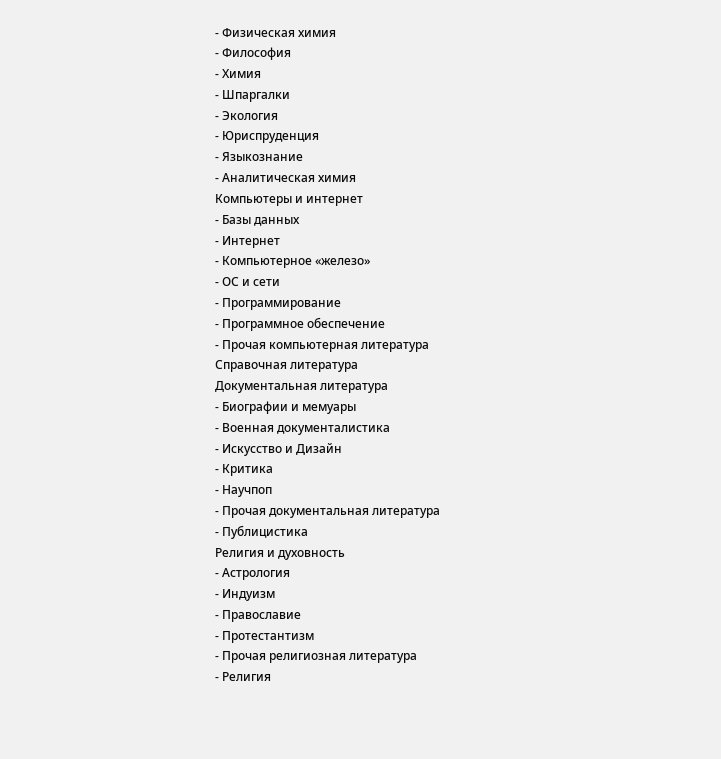- Физическая химия
- Философия
- Химия
- Шпаргалки
- Экология
- Юриспруденция
- Языкознание
- Аналитическая химия
Компьютеры и интернет
- Базы данных
- Интернет
- Компьютерное «железо»
- ОС и сети
- Программирование
- Программное обеспечение
- Прочая компьютерная литература
Справочная литература
Документальная литература
- Биографии и мемуары
- Военная документалистика
- Искусство и Дизайн
- Критика
- Научпоп
- Прочая документальная литература
- Публицистика
Религия и духовность
- Астрология
- Индуизм
- Православие
- Протестантизм
- Прочая религиозная литература
- Религия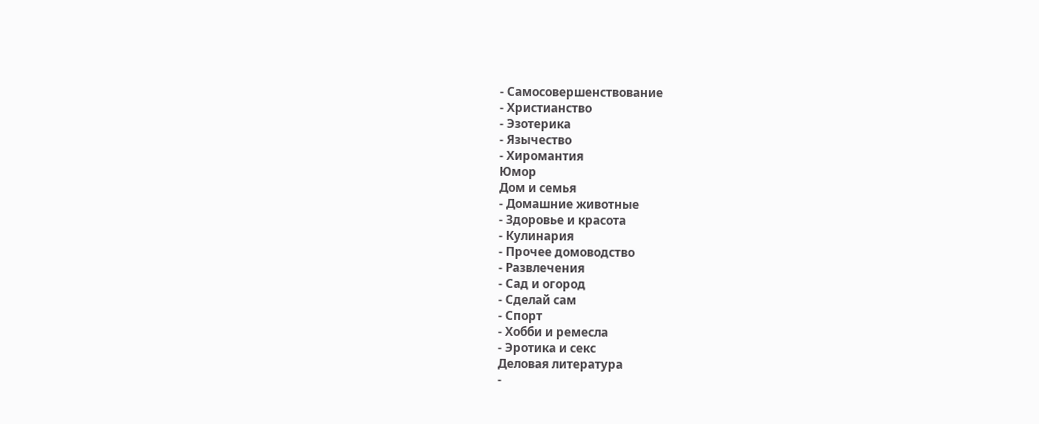- Самосовершенствование
- Христианство
- Эзотерика
- Язычество
- Хиромантия
Юмор
Дом и семья
- Домашние животные
- Здоровье и красота
- Кулинария
- Прочее домоводство
- Развлечения
- Сад и огород
- Сделай сам
- Спорт
- Хобби и ремесла
- Эротика и секс
Деловая литература
-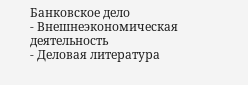Банковское дело
- Внешнеэкономическая деятельность
- Деловая литература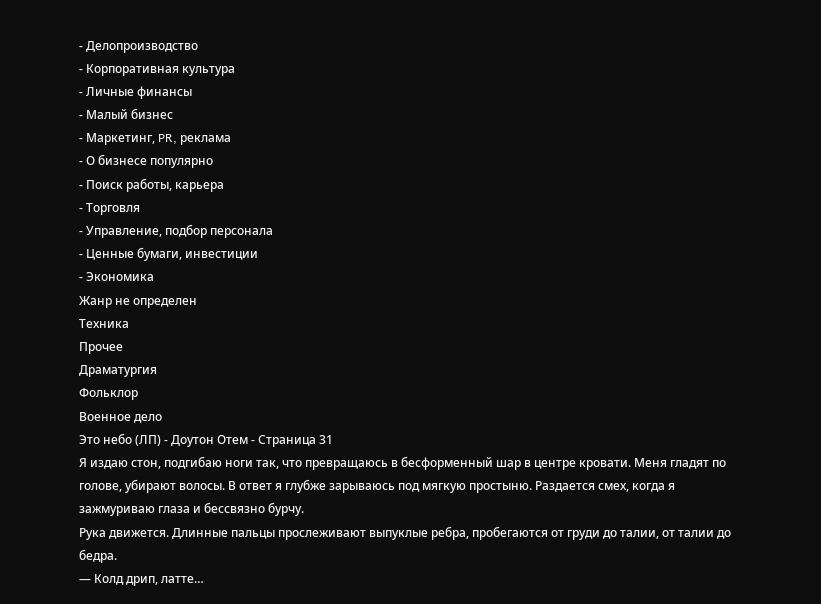- Делопроизводство
- Корпоративная культура
- Личные финансы
- Малый бизнес
- Маркетинг, PR, реклама
- О бизнесе популярно
- Поиск работы, карьера
- Торговля
- Управление, подбор персонала
- Ценные бумаги, инвестиции
- Экономика
Жанр не определен
Техника
Прочее
Драматургия
Фольклор
Военное дело
Это небо (ЛП) - Доутон Отем - Страница 31
Я издаю стон, подгибаю ноги так, что превращаюсь в бесформенный шар в центре кровати. Меня гладят по голове, убирают волосы. В ответ я глубже зарываюсь под мягкую простыню. Раздается смех, когда я зажмуриваю глаза и бессвязно бурчу.
Рука движется. Длинные пальцы прослеживают выпуклые ребра, пробегаются от груди до талии, от талии до бедра.
— Колд дрип, латте…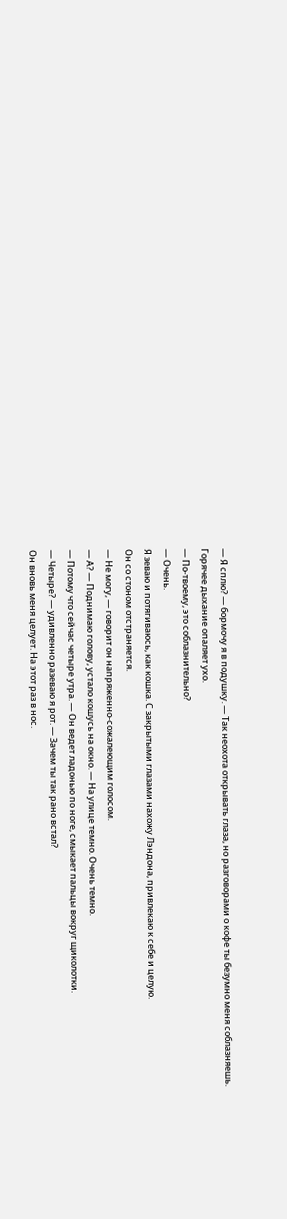— Я сплю? — бормочу я в подушку. — Так неохота открывать глаза, но разговорами о кофе ты безумно меня соблазняешь.
Горячее дыхание опаляет ухо.
— По-твоему, это соблазнительно?
— Очень.
Я зеваю и потягиваюсь, как кошка. С закрытыми глазами нахожу Лэндона, привлекаю к себе и целую.
Он со стоном отстраняется.
— Не могу, — говорит он напряженно-сожалеющим голосом.
— А? — Поднимаю голову, устало кошусь на окно. — На улице темно. Очень темно.
— Потому что сейчас четыре утра. — Он ведет ладонью по ноге, смыкает пальцы вокруг щиколотки.
— Четыре? — удивленно разеваю я рот. — Зачем ты так рано встал?
Он вновь меня целует. На этот раз в нос.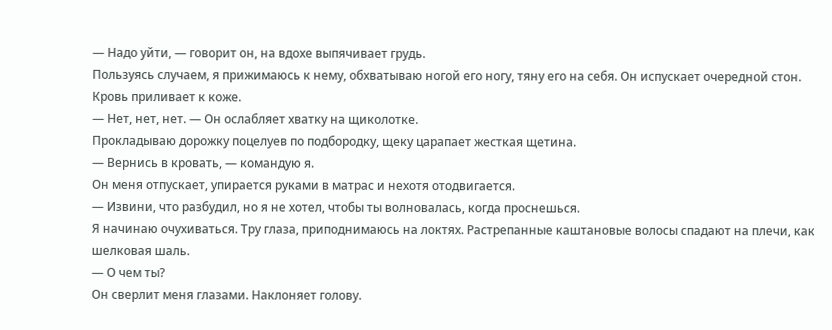— Надо уйти, — говорит он, на вдохе выпячивает грудь.
Пользуясь случаем, я прижимаюсь к нему, обхватываю ногой его ногу, тяну его на себя. Он испускает очередной стон. Кровь приливает к коже.
— Нет, нет, нет. — Он ослабляет хватку на щиколотке.
Прокладываю дорожку поцелуев по подбородку, щеку царапает жесткая щетина.
— Вернись в кровать, — командую я.
Он меня отпускает, упирается руками в матрас и нехотя отодвигается.
— Извини, что разбудил, но я не хотел, чтобы ты волновалась, когда проснешься.
Я начинаю очухиваться. Тру глаза, приподнимаюсь на локтях. Растрепанные каштановые волосы спадают на плечи, как шелковая шаль.
— О чем ты?
Он сверлит меня глазами. Наклоняет голову.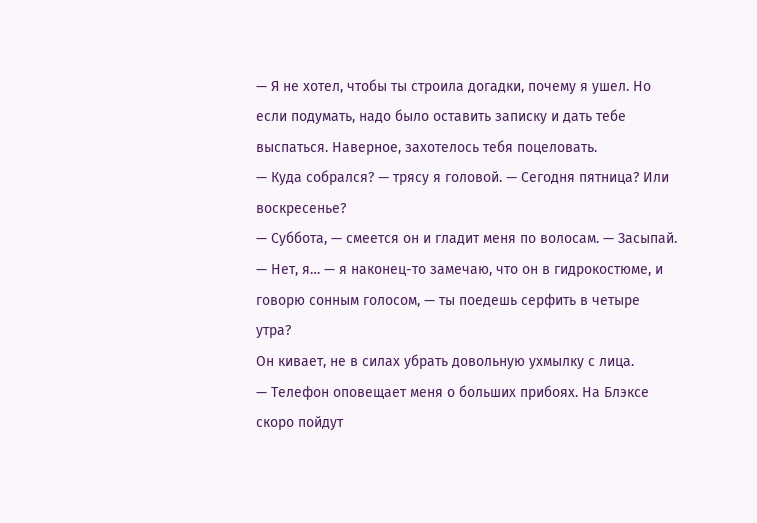— Я не хотел, чтобы ты строила догадки, почему я ушел. Но если подумать, надо было оставить записку и дать тебе выспаться. Наверное, захотелось тебя поцеловать.
— Куда собрался? — трясу я головой. — Сегодня пятница? Или воскресенье?
— Суббота, — смеется он и гладит меня по волосам. — Засыпай.
— Нет, я… — я наконец-то замечаю, что он в гидрокостюме, и говорю сонным голосом, — ты поедешь серфить в четыре утра?
Он кивает, не в силах убрать довольную ухмылку с лица.
— Телефон оповещает меня о больших прибоях. На Блэксе скоро пойдут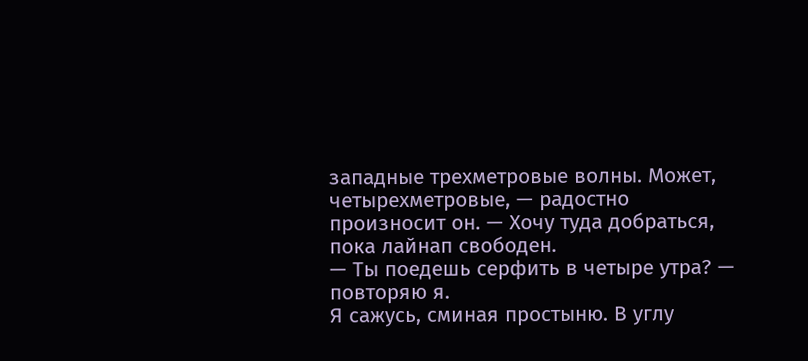западные трехметровые волны. Может, четырехметровые, — радостно произносит он. — Хочу туда добраться, пока лайнап свободен.
— Ты поедешь серфить в четыре утра? — повторяю я.
Я сажусь, сминая простыню. В углу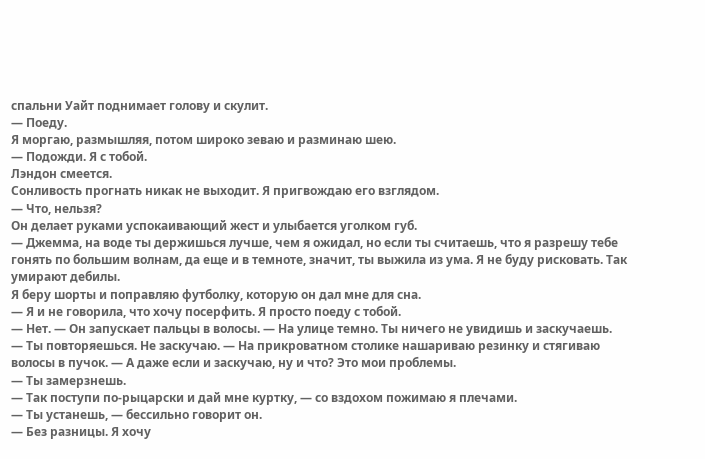спальни Уайт поднимает голову и скулит.
— Поеду.
Я моргаю, размышляя, потом широко зеваю и разминаю шею.
— Подожди. Я с тобой.
Лэндон смеется.
Сонливость прогнать никак не выходит. Я пригвождаю его взглядом.
— Что, нельзя?
Он делает руками успокаивающий жест и улыбается уголком губ.
— Джемма, на воде ты держишься лучше, чем я ожидал, но если ты считаешь, что я разрешу тебе гонять по большим волнам, да еще и в темноте, значит, ты выжила из ума. Я не буду рисковать. Так умирают дебилы.
Я беру шорты и поправляю футболку, которую он дал мне для сна.
— Я и не говорила, что хочу посерфить. Я просто поеду с тобой.
— Нет. — Он запускает пальцы в волосы. — На улице темно. Ты ничего не увидишь и заскучаешь.
— Ты повторяешься. Не заскучаю. — На прикроватном столике нашариваю резинку и стягиваю волосы в пучок. — А даже если и заскучаю, ну и что? Это мои проблемы.
— Ты замерзнешь.
— Так поступи по-рыцарски и дай мне куртку, — со вздохом пожимаю я плечами.
— Ты устанешь, — бессильно говорит он.
— Без разницы. Я хочу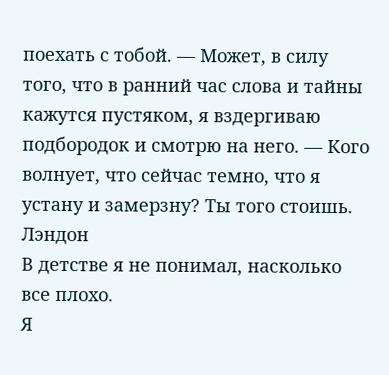поехать с тобой. — Может, в силу того, что в ранний час слова и тайны кажутся пустяком, я вздергиваю подбородок и смотрю на него. — Кого волнует, что сейчас темно, что я устану и замерзну? Ты того стоишь.
Лэндон
В детстве я не понимал, насколько все плохо.
Я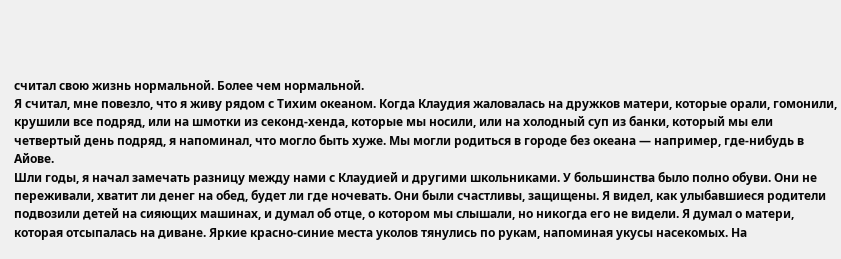считал свою жизнь нормальной. Более чем нормальной.
Я считал, мне повезло, что я живу рядом с Тихим океаном. Когда Клаудия жаловалась на дружков матери, которые орали, гомонили, крушили все подряд, или на шмотки из секонд-хенда, которые мы носили, или на холодный суп из банки, который мы ели четвертый день подряд, я напоминал, что могло быть хуже. Мы могли родиться в городе без океана — например, где-нибудь в Айове.
Шли годы, я начал замечать разницу между нами с Клаудией и другими школьниками. У большинства было полно обуви. Они не переживали, хватит ли денег на обед, будет ли где ночевать. Они были счастливы, защищены. Я видел, как улыбавшиеся родители подвозили детей на сияющих машинах, и думал об отце, о котором мы слышали, но никогда его не видели. Я думал о матери, которая отсыпалась на диване. Яркие красно-синие места уколов тянулись по рукам, напоминая укусы насекомых. На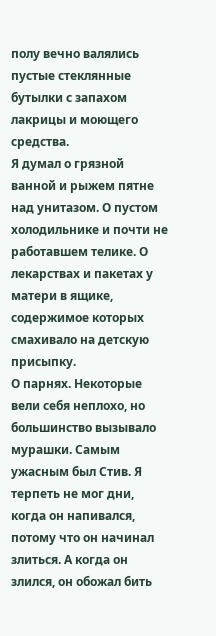полу вечно валялись пустые стеклянные бутылки с запахом лакрицы и моющего средства.
Я думал о грязной ванной и рыжем пятне над унитазом. О пустом холодильнике и почти не работавшем телике. О лекарствах и пакетах у матери в ящике, содержимое которых смахивало на детскую присыпку.
О парнях. Некоторые вели себя неплохо, но большинство вызывало мурашки. Самым ужасным был Стив. Я терпеть не мог дни, когда он напивался, потому что он начинал злиться. А когда он злился, он обожал бить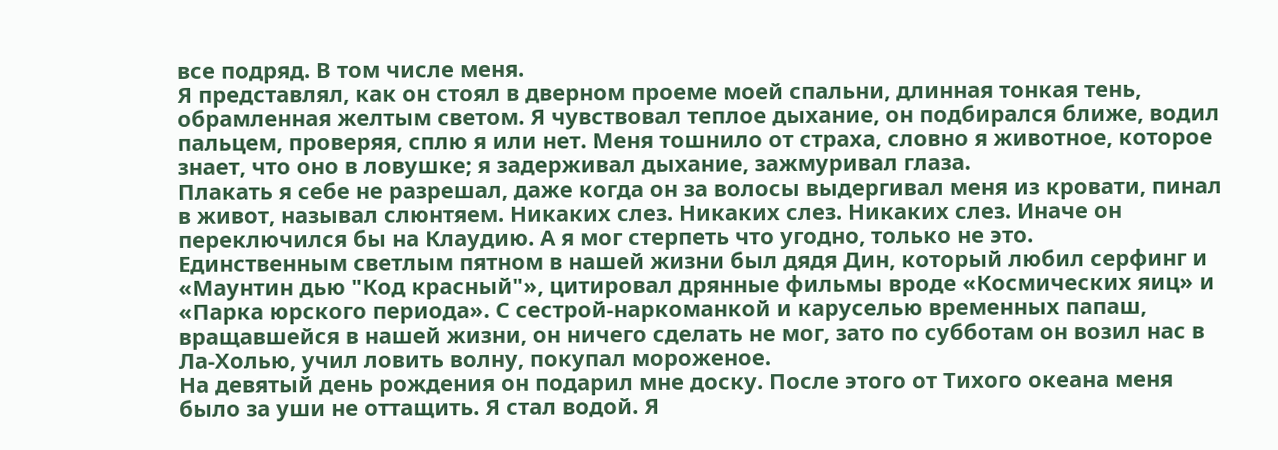все подряд. В том числе меня.
Я представлял, как он стоял в дверном проеме моей спальни, длинная тонкая тень, обрамленная желтым светом. Я чувствовал теплое дыхание, он подбирался ближе, водил пальцем, проверяя, сплю я или нет. Меня тошнило от страха, словно я животное, которое знает, что оно в ловушке; я задерживал дыхание, зажмуривал глаза.
Плакать я себе не разрешал, даже когда он за волосы выдергивал меня из кровати, пинал в живот, называл слюнтяем. Никаких слез. Никаких слез. Никаких слез. Иначе он переключился бы на Клаудию. А я мог стерпеть что угодно, только не это.
Единственным светлым пятном в нашей жизни был дядя Дин, который любил серфинг и «Маунтин дью "Код красный"», цитировал дрянные фильмы вроде «Космических яиц» и «Парка юрского периода». С сестрой-наркоманкой и каруселью временных папаш, вращавшейся в нашей жизни, он ничего сделать не мог, зато по субботам он возил нас в Ла-Холью, учил ловить волну, покупал мороженое.
На девятый день рождения он подарил мне доску. После этого от Тихого океана меня было за уши не оттащить. Я стал водой. Я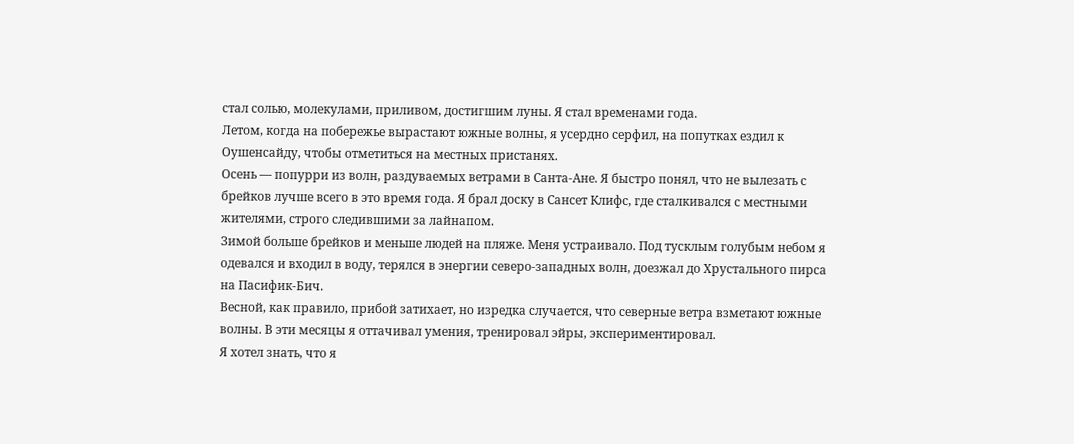стал солью, молекулами, приливом, достигшим луны. Я стал временами года.
Летом, когда на побережье вырастают южные волны, я усердно серфил, на попутках ездил к Оушенсайду, чтобы отметиться на местных пристанях.
Осень — попурри из волн, раздуваемых ветрами в Санта-Ане. Я быстро понял, что не вылезать с брейков лучше всего в это время года. Я брал доску в Сансет Клифс, где сталкивался с местными жителями, строго следившими за лайнапом.
Зимой больше брейков и меньше людей на пляже. Меня устраивало. Под тусклым голубым небом я одевался и входил в воду, терялся в энергии северо-западных волн, доезжал до Хрустального пирса на Пасифик-Бич.
Весной, как правило, прибой затихает, но изредка случается, что северные ветра взметают южные волны. В эти месяцы я оттачивал умения, тренировал эйры, экспериментировал.
Я хотел знать, что я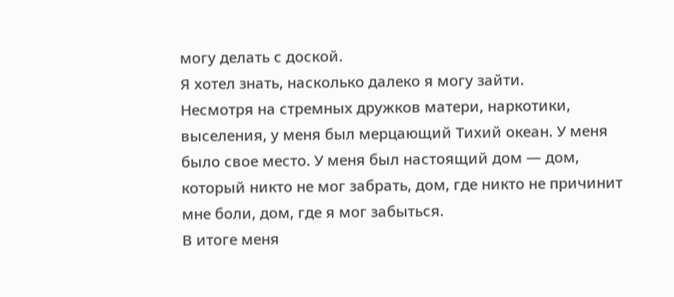могу делать с доской.
Я хотел знать, насколько далеко я могу зайти.
Несмотря на стремных дружков матери, наркотики, выселения, у меня был мерцающий Тихий океан. У меня было свое место. У меня был настоящий дом — дом, который никто не мог забрать, дом, где никто не причинит мне боли, дом, где я мог забыться.
В итоге меня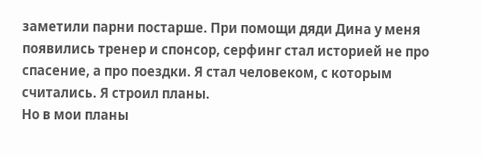заметили парни постарше. При помощи дяди Дина у меня появились тренер и спонсор, серфинг стал историей не про спасение, а про поездки. Я стал человеком, с которым считались. Я строил планы.
Но в мои планы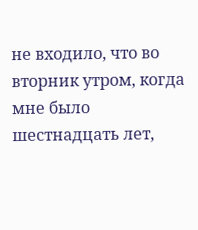не входило, что во вторник утром, когда мне было шестнадцать лет,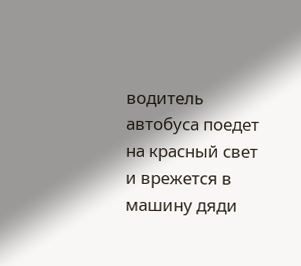водитель автобуса поедет на красный свет и врежется в машину дяди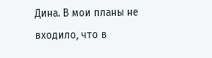Дина. В мои планы не входило, что в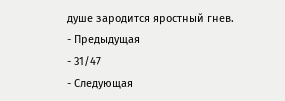душе зародится яростный гнев.
- Предыдущая
- 31/47
- Следующая